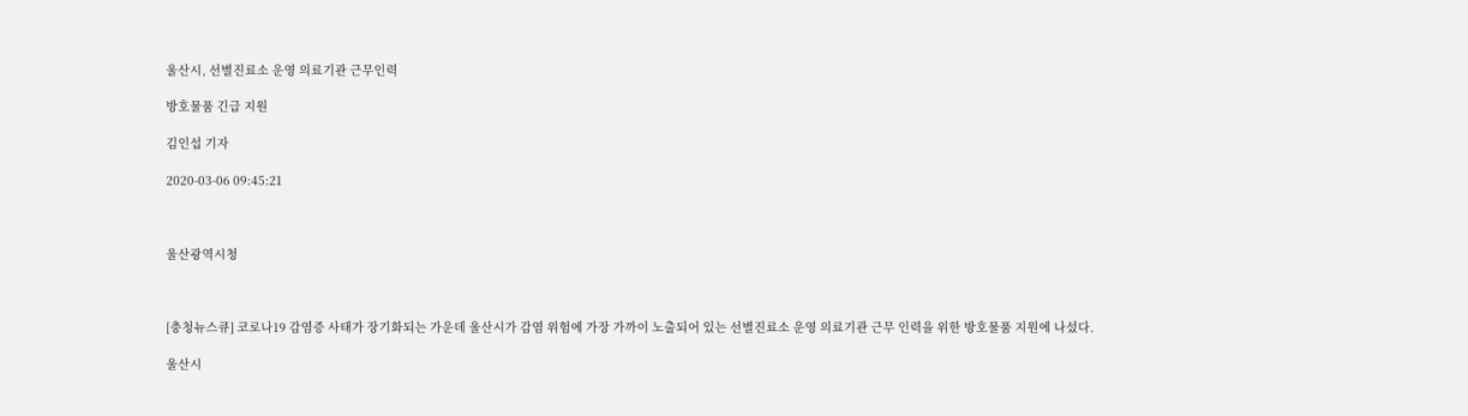울산시, 선별진료소 운영 의료기관 근무인력

방호물품 긴급 지원

김인섭 기자

2020-03-06 09:45:21



울산광역시청



[충청뉴스큐] 코로나19 감염증 사태가 장기화되는 가운데 울산시가 감염 위험에 가장 가까이 노출되어 있는 선별진료소 운영 의료기관 근무 인력을 위한 방호물품 지원에 나섰다.

울산시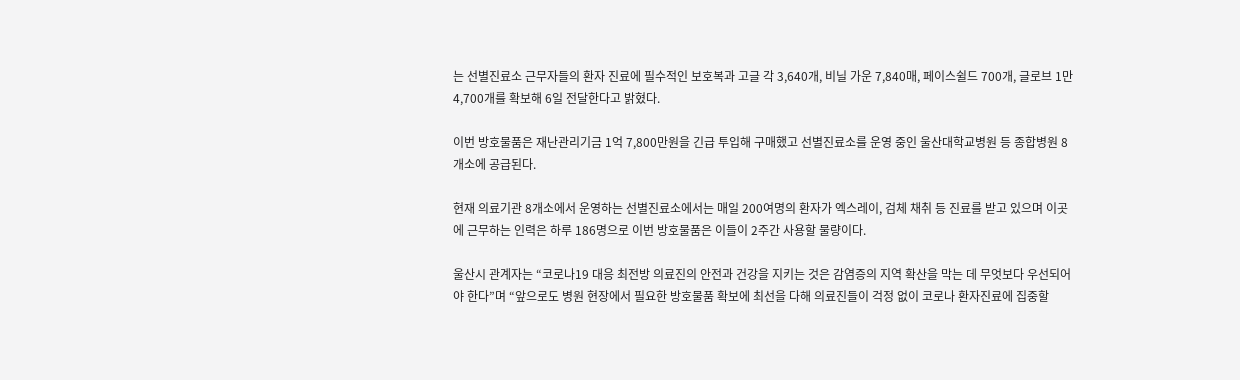는 선별진료소 근무자들의 환자 진료에 필수적인 보호복과 고글 각 3,640개, 비닐 가운 7,840매, 페이스쉴드 700개, 글로브 1만 4,700개를 확보해 6일 전달한다고 밝혔다.

이번 방호물품은 재난관리기금 1억 7,800만원을 긴급 투입해 구매했고 선별진료소를 운영 중인 울산대학교병원 등 종합병원 8개소에 공급된다.

현재 의료기관 8개소에서 운영하는 선별진료소에서는 매일 200여명의 환자가 엑스레이, 검체 채취 등 진료를 받고 있으며 이곳에 근무하는 인력은 하루 186명으로 이번 방호물품은 이들이 2주간 사용할 물량이다.

울산시 관계자는 “코로나19 대응 최전방 의료진의 안전과 건강을 지키는 것은 감염증의 지역 확산을 막는 데 무엇보다 우선되어야 한다”며 “앞으로도 병원 현장에서 필요한 방호물품 확보에 최선을 다해 의료진들이 걱정 없이 코로나 환자진료에 집중할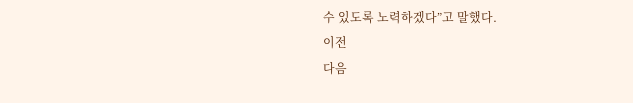수 있도록 노력하겠다”고 말했다.
이전
다음